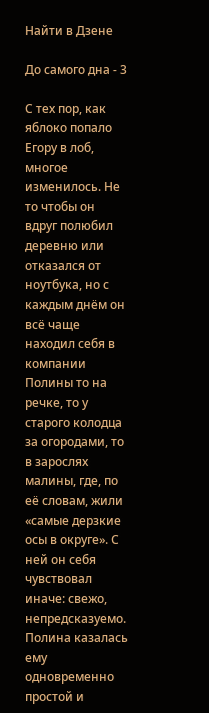Найти в Дзене

До самого дна - 3

С тех пор, как яблоко попало Егору в лоб, многое изменилось. Не то чтобы он вдруг полюбил деревню или отказался от ноутбука, но с каждым днём он всё чаще находил себя в компании Полины то на речке, то у старого колодца за огородами, то в зарослях малины, где, по её словам, жили «самые дерзкие осы в округе». С ней он себя чувствовал иначе: свежо, непредсказуемо. Полина казалась ему одновременно простой и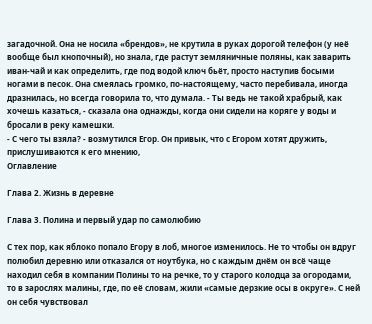загадочной. Она не носила «брендов», не крутила в руках дорогой телефон (у неё вообще был кнопочный), но знала, где растут земляничные поляны, как заварить иван-чай и как определить, где под водой ключ бьёт, просто наступив босыми ногами в песок. Она смеялась громко, по-настоящему, часто перебивала, иногда дразнилась, но всегда говорила то, что думала. - Ты ведь не такой храбрый, как хочешь казаться, - сказала она однажды, когда они сидели на коряге у воды и бросали в реку камешки.
- С чего ты взяла? - возмутился Егор. Он привык, что с Егором хотят дружить, прислушиваются к его мнению,
Оглавление

Глава 2. Жизнь в деревне

Глава 3. Полина и первый удар по самолюбию

С тех пор, как яблоко попало Егору в лоб, многое изменилось. Не то чтобы он вдруг полюбил деревню или отказался от ноутбука, но с каждым днём он всё чаще находил себя в компании Полины то на речке, то у старого колодца за огородами, то в зарослях малины, где, по её словам, жили «самые дерзкие осы в округе». С ней он себя чувствовал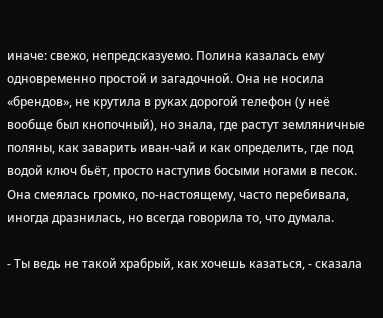иначе: свежо, непредсказуемо. Полина казалась ему одновременно простой и загадочной. Она не носила «брендов», не крутила в руках дорогой телефон (у неё вообще был кнопочный), но знала, где растут земляничные поляны, как заварить иван-чай и как определить, где под водой ключ бьёт, просто наступив босыми ногами в песок. Она смеялась громко, по-настоящему, часто перебивала, иногда дразнилась, но всегда говорила то, что думала.

- Ты ведь не такой храбрый, как хочешь казаться, - сказала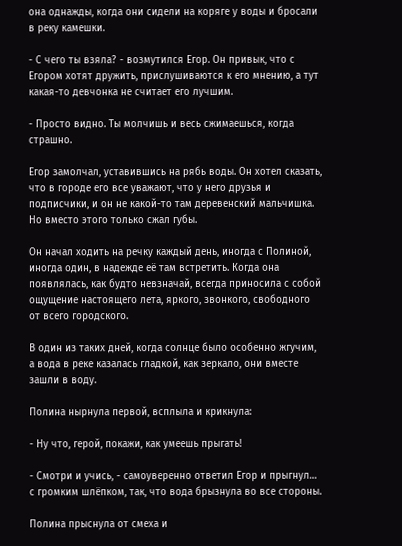она однажды, когда они сидели на коряге у воды и бросали в реку камешки.

- С чего ты взяла? - возмутился Егор. Он привык, что с Егором хотят дружить, прислушиваются к его мнению, а тут какая-то девчонка не считает его лучшим.

- Просто видно. Ты молчишь и весь сжимаешься, когда страшно.

Егор замолчал, уставившись на рябь воды. Он хотел сказать, что в городе его все уважают, что у него друзья и подписчики, и он не какой-то там деревенский мальчишка. Но вместо этого только сжал губы.

Он начал ходить на речку каждый день, иногда с Полиной, иногда один, в надежде её там встретить. Когда она появлялась, как будто невзначай, всегда приносила с собой ощущение настоящего лета, яркого, звонкого, свободного от всего городского.

В один из таких дней, когда солнце было особенно жгучим, а вода в реке казалась гладкой, как зеркало, они вместе зашли в воду.

Полина нырнула первой, всплыла и крикнула:

- Ну что, герой, покажи, как умеешь прыгать!

- Смотри и учись, - самоуверенно ответил Егор и прыгнул… с громким шлёпком, так, что вода брызнула во все стороны.

Полина прыснула от смеха и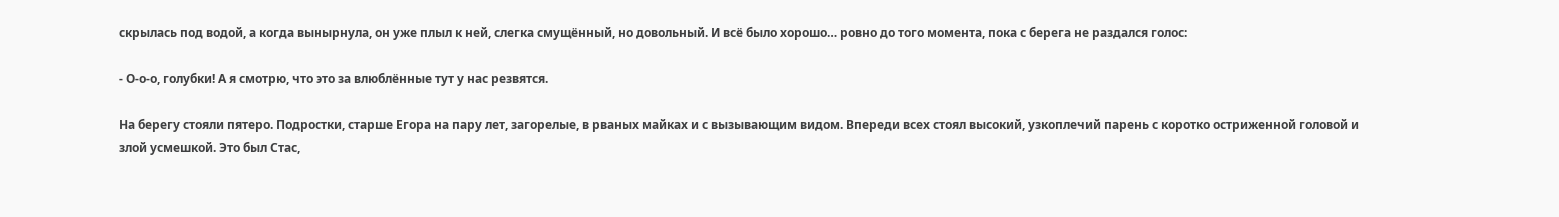скрылась под водой, а когда вынырнула, он уже плыл к ней, слегка смущённый, но довольный. И всё было хорошо… ровно до того момента, пока с берега не раздался голос:

- О-о-о, голубки! А я смотрю, что это за влюблённые тут у нас резвятся.

На берегу стояли пятеро. Подростки, старше Егора на пару лет, загорелые, в рваных майках и с вызывающим видом. Впереди всех стоял высокий, узкоплечий парень с коротко остриженной головой и злой усмешкой. Это был Стас,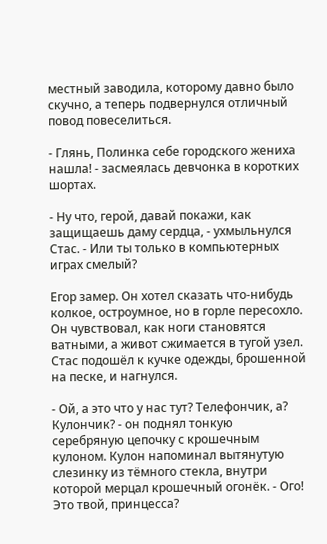местный заводила, которому давно было скучно, а теперь подвернулся отличный повод повеселиться.

- Глянь, Полинка себе городского жениха нашла! - засмеялась девчонка в коротких шортах.

- Ну что, герой, давай покажи, как защищаешь даму сердца, - ухмыльнулся Стас. - Или ты только в компьютерных играх смелый?

Егор замер. Он хотел сказать что-нибудь колкое, остроумное, но в горле пересохло. Он чувствовал, как ноги становятся ватными, а живот сжимается в тугой узел. Стас подошёл к кучке одежды, брошенной на песке, и нагнулся.

- Ой, а это что у нас тут? Телефончик, а? Кулончик? - он поднял тонкую серебряную цепочку с крошечным кулоном. Кулон напоминал вытянутую слезинку из тёмного стекла, внутри которой мерцал крошечный огонёк. - Ого! Это твой, принцесса?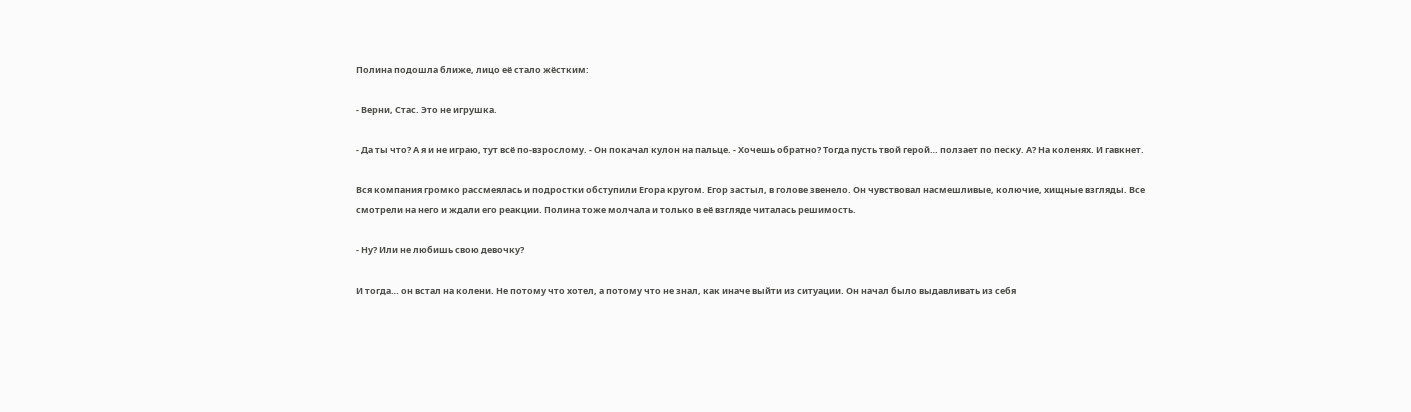Полина подошла ближе, лицо её стало жёстким:

- Верни, Стас. Это не игрушка.

- Да ты что? А я и не играю, тут всё по-взрослому. - Он покачал кулон на пальце. - Хочешь обратно? Тогда пусть твой герой… ползает по песку. А? На коленях. И гавкнет.

Вся компания громко рассмеялась и подростки обступили Егора кругом. Егор застыл, в голове звенело. Он чувствовал насмешливые, колючие, хищные взгляды. Все смотрели на него и ждали его реакции. Полина тоже молчала и только в её взгляде читалась решимость.

- Ну? Или не любишь свою девочку?

И тогда… он встал на колени. Не потому что хотел, а потому что не знал, как иначе выйти из ситуации. Он начал было выдавливать из себя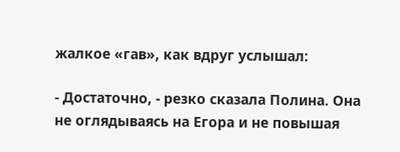жалкое «гав», как вдруг услышал:

- Достаточно, - резко сказала Полина. Она не оглядываясь на Егора и не повышая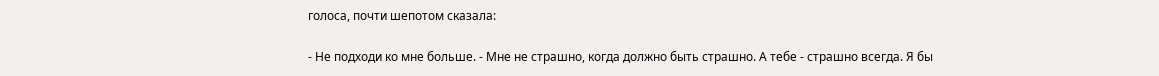голоса, почти шепотом сказала:

- Не подходи ко мне больше. - Мне не страшно, когда должно быть страшно. А тебе - страшно всегда. Я бы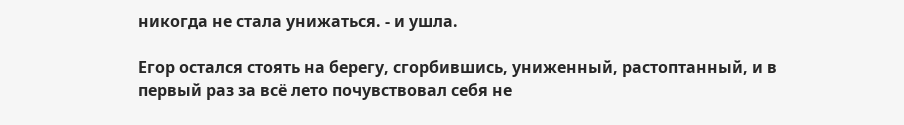никогда не стала унижаться. - и ушла.

Егор остался стоять на берегу, сгорбившись, униженный, растоптанный, и в первый раз за всё лето почувствовал себя не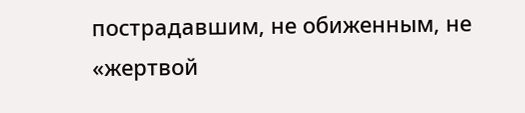пострадавшим, не обиженным, не «жертвой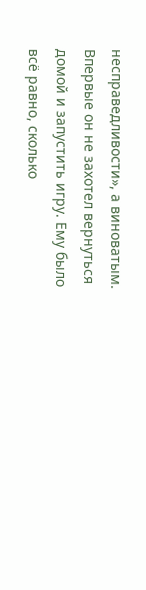несправедливости», а виноватым. Впервые он не захотел вернуться домой и запустить игру. Ему было всё равно, сколько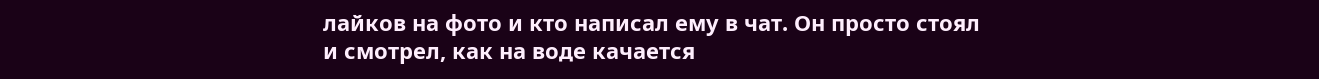лайков на фото и кто написал ему в чат. Он просто стоял и смотрел, как на воде качается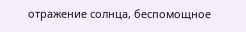отражение солнца, беспомощное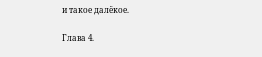и такое далёкое.

Глава 4.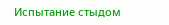Испытание стыдом